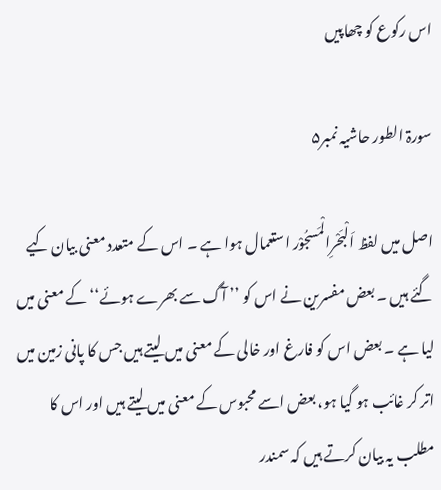اس رکوع کو چھاپیں

سورۃ الطور حاشیہ نمبر۵

اصل میں لفظ اَلْبَحْرِالْمَسجُوْر استعمال ہوا ہے ۔ اس کے متعدد معنی بیان کیے گئے ہیں ۔ بعض مفسرین نے اس کو ’’ آگ سے بھرے ہوئے‘‘ کے معنی میں لیا ہے ۔ بعض اس کو فارغ اور خالی کے معنی میں لیتے ہیں جس کا پانی زمین میں اتر کر غائب ہو گیا ہو، بعض اسے محبوس کے معنی میں لیتے ہیں اور اس کا مطلب یہ بیان کرتے ہیں کہ سمندر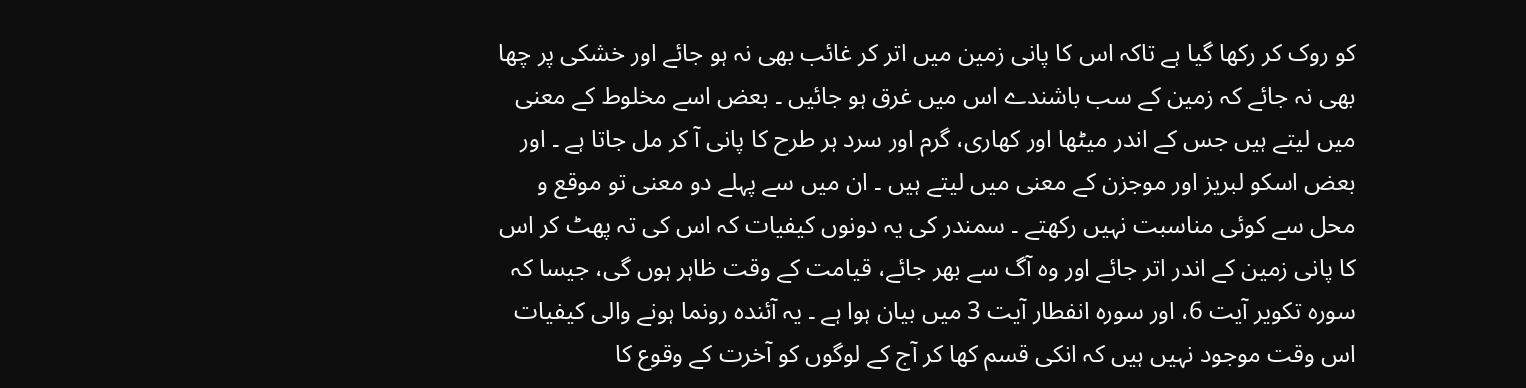کو روک کر رکھا گیا ہے تاکہ اس کا پانی زمین میں اتر کر غائب بھی نہ ہو جائے اور خشکی پر چھا بھی نہ جائے کہ زمین کے سب باشندے اس میں غرق ہو جائیں ۔ بعض اسے مخلوط کے معنی میں لیتے ہیں جس کے اندر میٹھا اور کھاری، گرم اور سرد ہر طرح کا پانی آ کر مل جاتا ہے ۔ اور بعض اسکو لبریز اور موجزن کے معنی میں لیتے ہیں ۔ ان میں سے پہلے دو معنی تو موقع و محل سے کوئی مناسبت نہیں رکھتے ۔ سمندر کی یہ دونوں کیفیات کہ اس کی تہ پھٹ کر اس کا پانی زمین کے اندر اتر جائے اور وہ آگ سے بھر جائے، قیامت کے وقت ظاہر ہوں گی، جیسا کہ سورہ تکویر آیت 6، اور سورہ انفطار آیت 3 میں بیان ہوا ہے ۔ یہ آئندہ رونما ہونے والی کیفیات اس وقت موجود نہیں ہیں کہ انکی قسم کھا کر آج کے لوگوں کو آخرت کے وقوع کا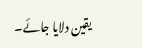یقین دلایا جائے۔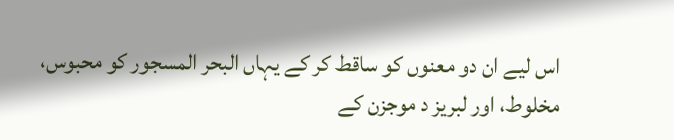اس لیے ان دو معنوں کو ساقط کر کے یہاں البحر المسجور کو محبوس، مخلوط، اور لبریز د موجزن کے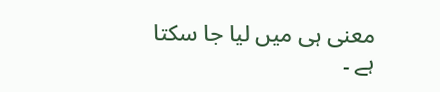معنی ہی میں لیا جا سکتا ہے ۔